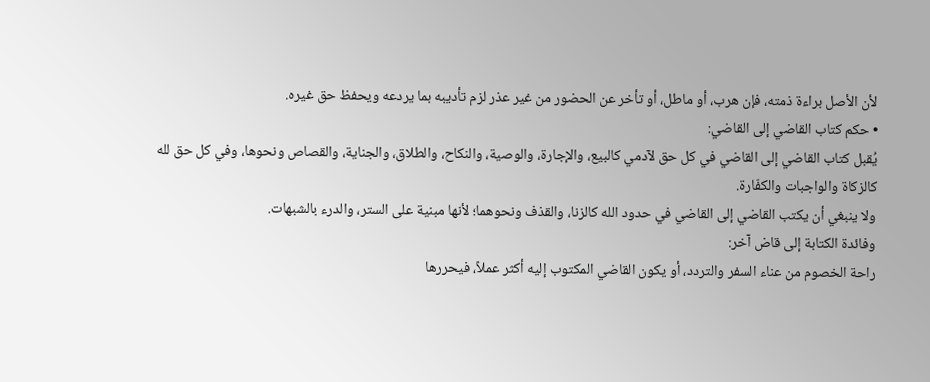لأن الأصل براءة ذمته، فإن هرب، أو ماطل، أو تأخر عن الحضور من غير عذر لزم تأديبه بما يردعه ويحفظ حق غيره.
• حكم كتاب القاضي إلى القاضي:
يُقبل كتاب القاضي إلى القاضي في كل حق لآدمي كالبيع، والإجارة، والوصية، والنكاح، والطلاق، والجناية، والقصاص ونحوها، وفي كل حق لله كالزكاة والواجبات والكفّارة.
ولا ينبغي أن يكتب القاضي إلى القاضي في حدود الله كالزنا، والقذف ونحوهما؛ لأنها مبنية على الستر، والدرء بالشبهات.
وفائدة الكتابة إلى قاض آخر:
راحة الخصوم من عناء السفر والتردد، أو يكون القاضي المكتوب إليه أكثر عملاً، فيحررها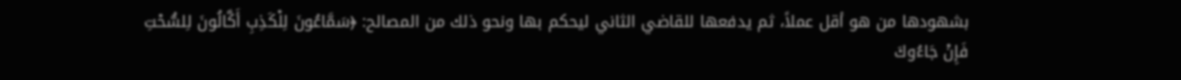بشهودها من هو أقل عملاً، ثم يدفعها للقاضي الثاني ليحكم بها ونحو ذلك من المصالح: ﴿سَمَّاعُونَ لِلْكَذِبِ أَكَّالُونَ لِلسُّحْتِ فَإِنْ جَاءُوكَ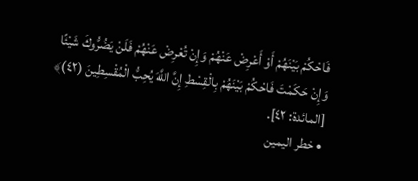فَاحْكُمْ بَيْنَهُمْ أَوْ أَعْرِضْ عَنْهُمْ وَإِنْ تُعْرِضْ عَنْهُمْ فَلَنْ يَضُرُّوكَ شَيْئًا وَإِنْ حَكَمْتَ فَاحْكُمْ بَيْنَهُمْ بِالْقِسْطِ إِنَّ اللَّهَ يُحِبُّ الْمُقْسِطِينَ (٤٢)﴾ [المائدة: ٤٢].
• خطر اليمين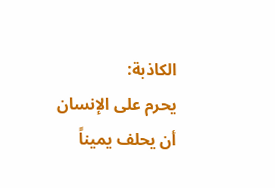الكاذبة:
يحرم على الإنسان أن يحلف يميناً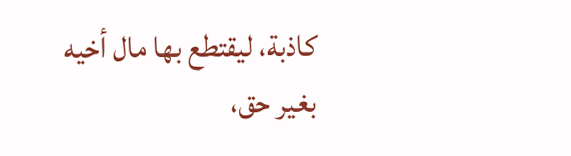كاذبة، ليقتطع بها مال أخيه بغير حق،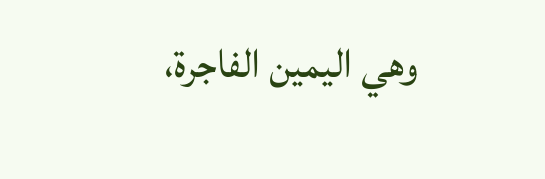وهي اليمين الفاجرة،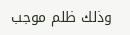وذلك ظلم موجب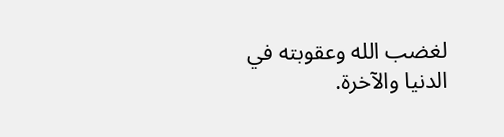لغضب الله وعقوبته في الدنيا والآخرة.